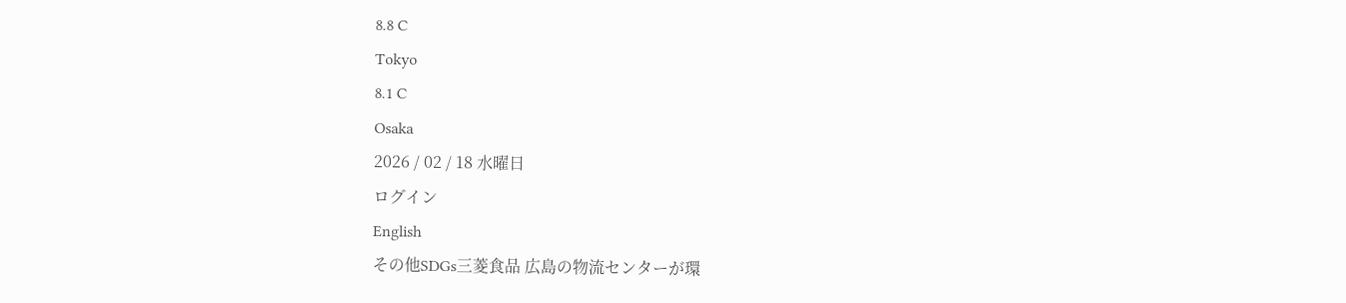8.8 C
Tokyo
8.1 C
Osaka
2026 / 02 / 18 水曜日
ログイン
English
その他SDGs三菱食品 広島の物流センターが環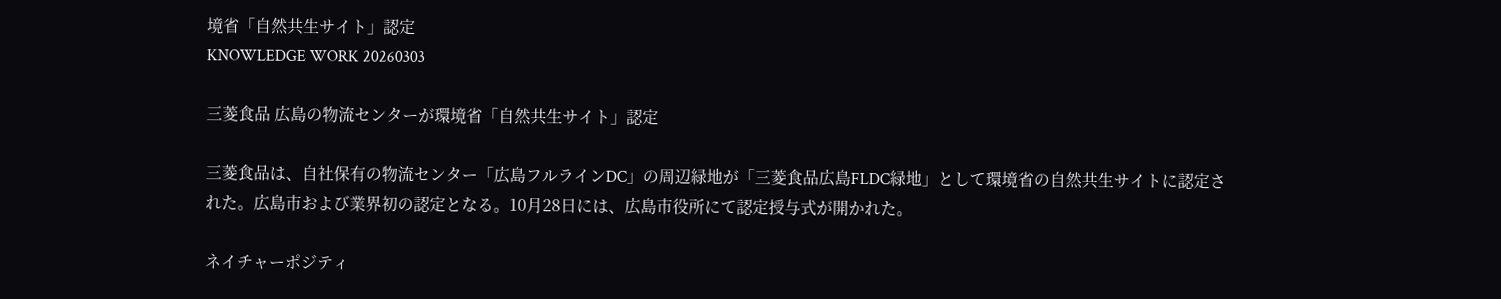境省「自然共生サイト」認定
KNOWLEDGE WORK 20260303

三菱食品 広島の物流センターが環境省「自然共生サイト」認定

三菱食品は、自社保有の物流センター「広島フルラインDC」の周辺緑地が「三菱食品広島FLDC緑地」として環境省の自然共生サイトに認定された。広島市および業界初の認定となる。10月28日には、広島市役所にて認定授与式が開かれた。

ネイチャーポジティ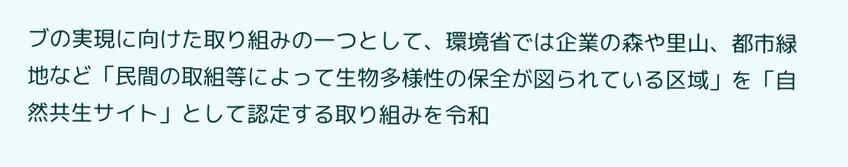ブの実現に向けた取り組みの一つとして、環境省では企業の森や里山、都市緑地など「民間の取組等によって生物多様性の保全が図られている区域」を「自然共生サイト」として認定する取り組みを令和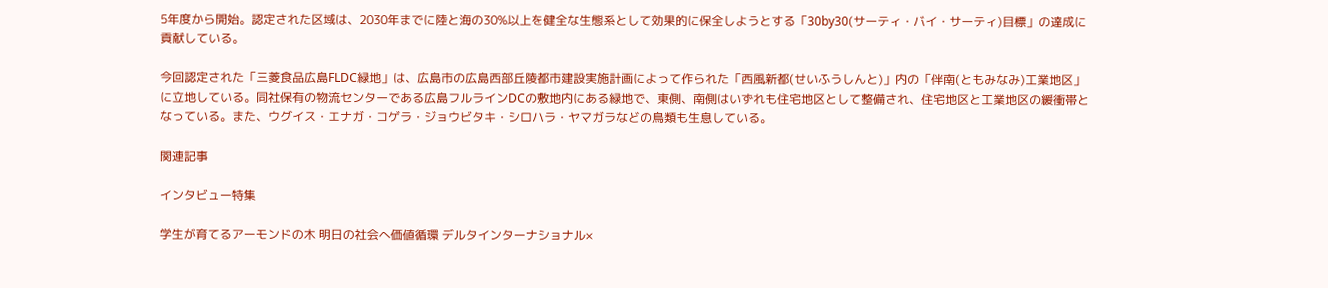5年度から開始。認定された区域は、2030年までに陸と海の30%以上を健全な生態系として効果的に保全しようとする「30by30(サーティ・バイ・サーティ)目標」の達成に貢献している。

今回認定された「三菱食品広島FLDC緑地」は、広島市の広島西部丘陵都市建設実施計画によって作られた「西風新都(せいふうしんと)」内の「伴南(ともみなみ)工業地区」に立地している。同社保有の物流センターである広島フルラインDCの敷地内にある緑地で、東側、南側はいずれも住宅地区として整備され、住宅地区と工業地区の緩衝帯となっている。また、ウグイス・エナガ・コゲラ・ジョウビタキ・シロハラ・ヤマガラなどの鳥類も生息している。

関連記事

インタビュー特集

学生が育てるアーモンドの木 明日の社会へ価値循環 デルタインターナショナル×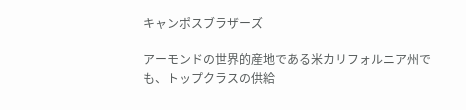キャンポスブラザーズ

アーモンドの世界的産地である米カリフォルニア州でも、トップクラスの供給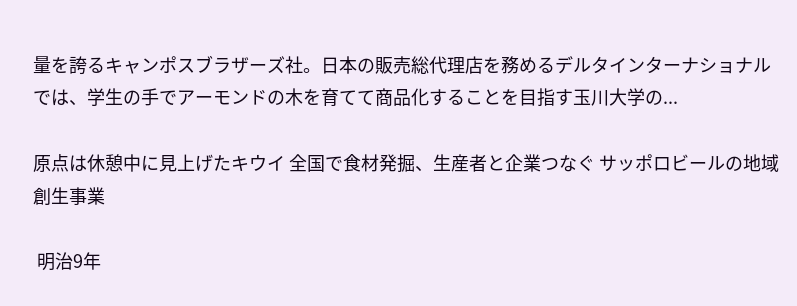量を誇るキャンポスブラザーズ社。日本の販売総代理店を務めるデルタインターナショナルでは、学生の手でアーモンドの木を育てて商品化することを目指す玉川大学の...

原点は休憩中に見上げたキウイ 全国で食材発掘、生産者と企業つなぐ サッポロビールの地域創生事業

 明治9年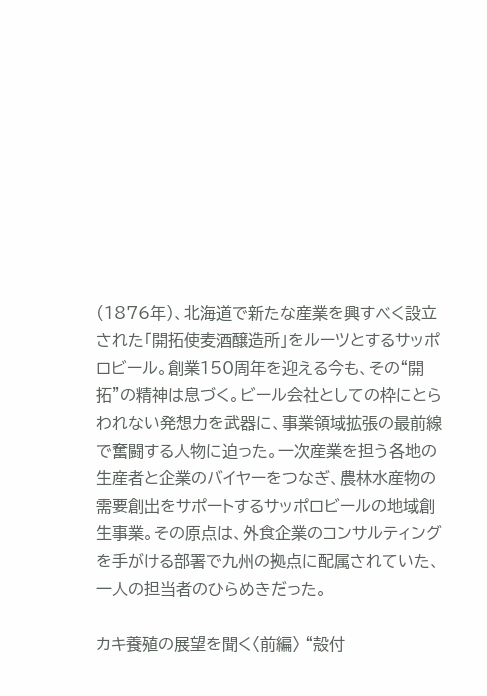(1876年)、北海道で新たな産業を興すべく設立された「開拓使麦酒醸造所」をルーツとするサッポロビール。創業150周年を迎える今も、その“開拓”の精神は息づく。ビール会社としての枠にとらわれない発想力を武器に、事業領域拡張の最前線で奮闘する人物に迫った。一次産業を担う各地の生産者と企業のバイヤーをつなぎ、農林水産物の需要創出をサポートするサッポロビールの地域創生事業。その原点は、外食企業のコンサルティングを手がける部署で九州の拠点に配属されていた、一人の担当者のひらめきだった。

カキ養殖の展望を聞く〈前編〉 “殻付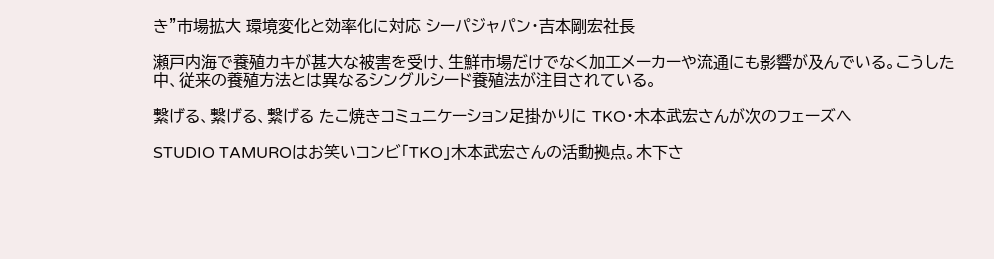き”市場拡大 環境変化と効率化に対応 シーパジャパン・吉本剛宏社長

瀬戸内海で養殖カキが甚大な被害を受け、生鮮市場だけでなく加工メーカーや流通にも影響が及んでいる。こうした中、従来の養殖方法とは異なるシングルシード養殖法が注目されている。

繋げる、繋げる、繋げる たこ焼きコミュニケーション足掛かりに TKO・木本武宏さんが次のフェーズへ

STUDIO TAMUROはお笑いコンビ「TKO」木本武宏さんの活動拠点。木下さ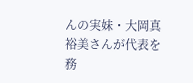んの実妹・大岡真裕美さんが代表を務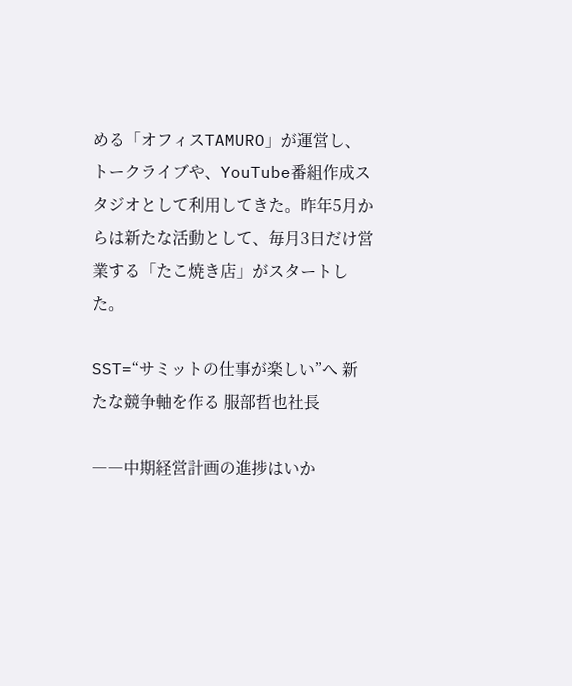める「オフィスTAMURO」が運営し、トークライブや、YouTube番組作成スタジオとして利用してきた。昨年5月からは新たな活動として、毎月3日だけ営業する「たこ焼き店」がスタートした。

SST=“サミットの仕事が楽しい”へ 新たな競争軸を作る 服部哲也社長

――中期経営計画の進捗はいか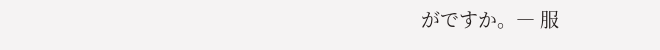がですか。― 服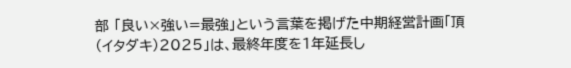部 「良い×強い=最強」という言葉を掲げた中期経営計画「頂(イタダキ)2025」は、最終年度を1年延長し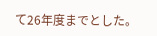て26年度までとした。